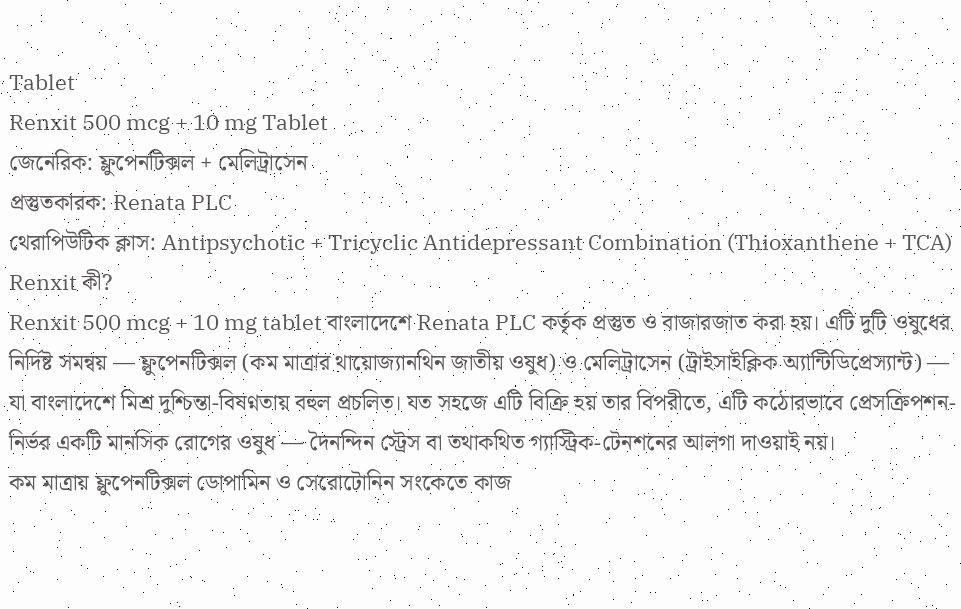Tablet
Renxit 500 mcg + 10 mg Tablet
জেনেরিক: ফ্লুপেনটিক্সল + মেলিট্রাসেন
প্রস্তুতকারক: Renata PLC
থেরাপিউটিক ক্লাস: Antipsychotic + Tricyclic Antidepressant Combination (Thioxanthene + TCA)
Renxit কী?
Renxit 500 mcg + 10 mg tablet বাংলাদেশে Renata PLC কর্তৃক প্রস্তুত ও বাজারজাত করা হয়। এটি দুটি ওষুধের নির্দিষ্ট সমন্বয় — ফ্লুপেনটিক্সল (কম মাত্রার থায়োজ্যানথিন জাতীয় ওষুধ) ও মেলিট্রাসেন (ট্রাইসাইক্লিক অ্যান্টিডিপ্রেস্যান্ট) — যা বাংলাদেশে মিশ্র দুশ্চিন্তা-বিষণ্নতায় বহুল প্রচলিত। যত সহজে এটি বিক্রি হয় তার বিপরীতে, এটি কঠোরভাবে প্রেসক্রিপশন-নির্ভর একটি মানসিক রোগের ওষুধ — দৈনন্দিন স্ট্রেস বা তথাকথিত গ্যাস্ট্রিক-টেনশনের আলগা দাওয়াই নয়।
কম মাত্রায় ফ্লুপেনটিক্সল ডোপামিন ও সেরোটোনিন সংকেতে কাজ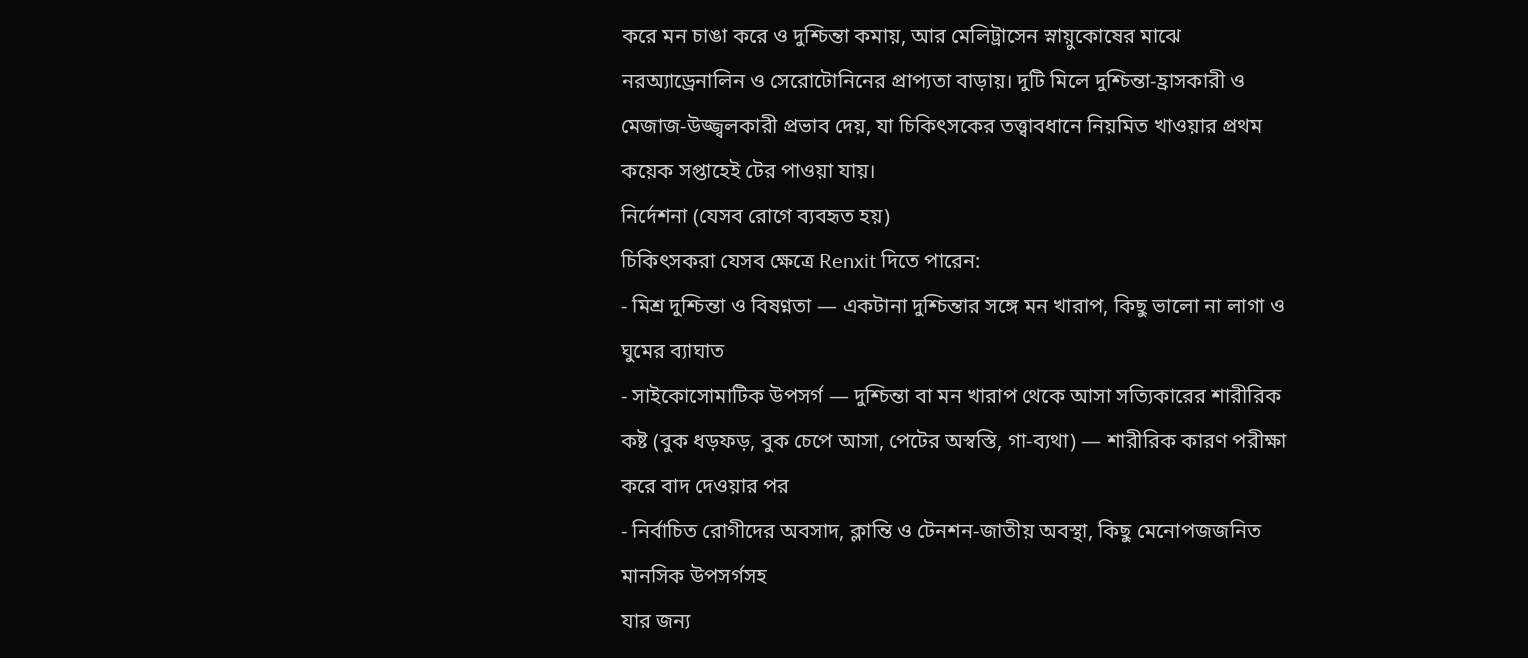করে মন চাঙা করে ও দুশ্চিন্তা কমায়, আর মেলিট্রাসেন স্নায়ুকোষের মাঝে নরঅ্যাড্রেনালিন ও সেরোটোনিনের প্রাপ্যতা বাড়ায়। দুটি মিলে দুশ্চিন্তা-হ্রাসকারী ও মেজাজ-উজ্জ্বলকারী প্রভাব দেয়, যা চিকিৎসকের তত্ত্বাবধানে নিয়মিত খাওয়ার প্রথম কয়েক সপ্তাহেই টের পাওয়া যায়।
নির্দেশনা (যেসব রোগে ব্যবহৃত হয়)
চিকিৎসকরা যেসব ক্ষেত্রে Renxit দিতে পারেন:
- মিশ্র দুশ্চিন্তা ও বিষণ্নতা — একটানা দুশ্চিন্তার সঙ্গে মন খারাপ, কিছু ভালো না লাগা ও ঘুমের ব্যাঘাত
- সাইকোসোমাটিক উপসর্গ — দুশ্চিন্তা বা মন খারাপ থেকে আসা সত্যিকারের শারীরিক কষ্ট (বুক ধড়ফড়, বুক চেপে আসা, পেটের অস্বস্তি, গা-ব্যথা) — শারীরিক কারণ পরীক্ষা করে বাদ দেওয়ার পর
- নির্বাচিত রোগীদের অবসাদ, ক্লান্তি ও টেনশন-জাতীয় অবস্থা, কিছু মেনোপজজনিত মানসিক উপসর্গসহ
যার জন্য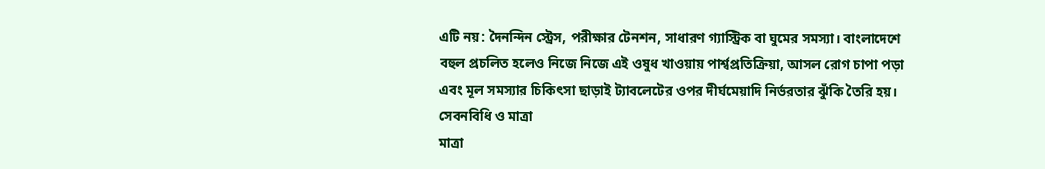এটি নয়: দৈনন্দিন স্ট্রেস, পরীক্ষার টেনশন, সাধারণ গ্যাস্ট্রিক বা ঘুমের সমস্যা। বাংলাদেশে বহুল প্রচলিত হলেও নিজে নিজে এই ওষুধ খাওয়ায় পার্শ্বপ্রতিক্রিয়া, আসল রোগ চাপা পড়া এবং মূল সমস্যার চিকিৎসা ছাড়াই ট্যাবলেটের ওপর দীর্ঘমেয়াদি নির্ভরতার ঝুঁকি তৈরি হয়।
সেবনবিধি ও মাত্রা
মাত্রা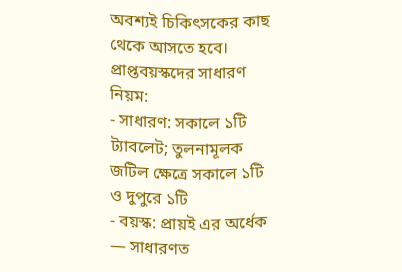অবশ্যই চিকিৎসকের কাছ থেকে আসতে হবে। প্রাপ্তবয়স্কদের সাধারণ নিয়ম:
- সাধারণ: সকালে ১টি ট্যাবলেট; তুলনামূলক জটিল ক্ষেত্রে সকালে ১টি ও দুপুরে ১টি
- বয়স্ক: প্রায়ই এর অর্ধেক — সাধারণত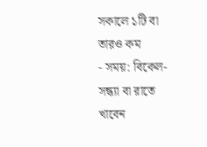সকালে ১টি বা তারও কম
- সময়: বিকেল-সন্ধ্যা বা রাতে খাবেন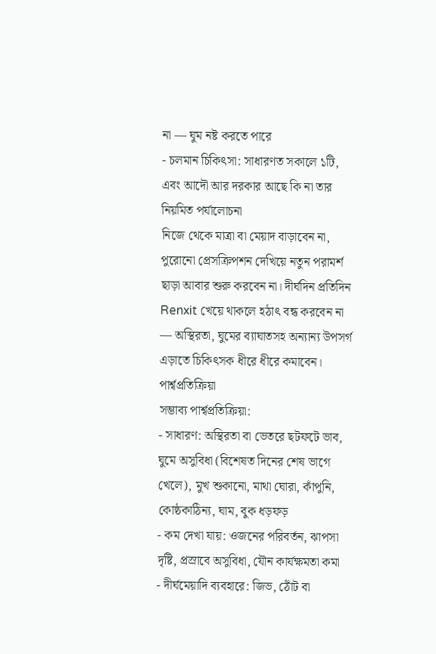না — ঘুম নষ্ট করতে পারে
- চলমান চিকিৎসা: সাধারণত সকালে ১টি, এবং আদৌ আর দরকার আছে কি না তার নিয়মিত পর্যালোচনা
নিজে থেকে মাত্রা বা মেয়াদ বাড়াবেন না, পুরোনো প্রেসক্রিপশন দেখিয়ে নতুন পরামর্শ ছাড়া আবার শুরু করবেন না। দীর্ঘদিন প্রতিদিন Renxit খেয়ে থাকলে হঠাৎ বন্ধ করবেন না — অস্থিরতা, ঘুমের ব্যাঘাতসহ অন্যান্য উপসর্গ এড়াতে চিকিৎসক ধীরে ধীরে কমাবেন।
পার্শ্বপ্রতিক্রিয়া
সম্ভাব্য পার্শ্বপ্রতিক্রিয়া:
- সাধারণ: অস্থিরতা বা ভেতরে ছটফটে ভাব, ঘুমে অসুবিধা (বিশেষত দিনের শেষ ভাগে খেলে), মুখ শুকানো, মাথা ঘোরা, কাঁপুনি, কোষ্ঠকাঠিন্য, ঘাম, বুক ধড়ফড়
- কম দেখা যায়: ওজনের পরিবর্তন, ঝাপসা দৃষ্টি, প্রস্রাবে অসুবিধা, যৌন কার্যক্ষমতা কমা
- দীর্ঘমেয়াদি ব্যবহারে: জিভ, ঠোঁট বা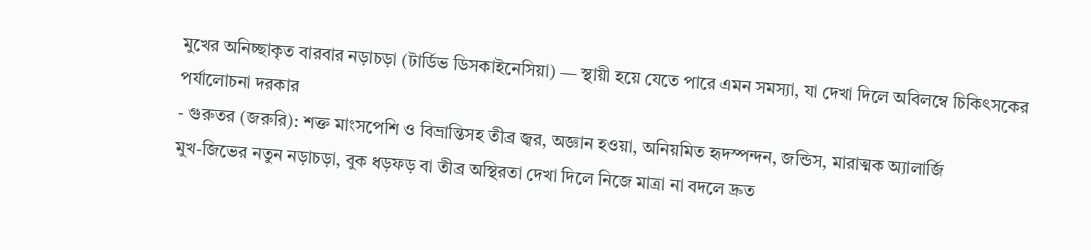মুখের অনিচ্ছাকৃত বারবার নড়াচড়া (টার্ডিভ ডিসকাইনেসিয়া) — স্থায়ী হয়ে যেতে পারে এমন সমস্যা, যা দেখা দিলে অবিলম্বে চিকিৎসকের পর্যালোচনা দরকার
- গুরুতর (জরুরি): শক্ত মাংসপেশি ও বিভ্রান্তিসহ তীব্র জ্বর, অজ্ঞান হওয়া, অনিয়মিত হৃদস্পন্দন, জন্ডিস, মারাত্মক অ্যালার্জি
মুখ-জিভের নতুন নড়াচড়া, বুক ধড়ফড় বা তীব্র অস্থিরতা দেখা দিলে নিজে মাত্রা না বদলে দ্রুত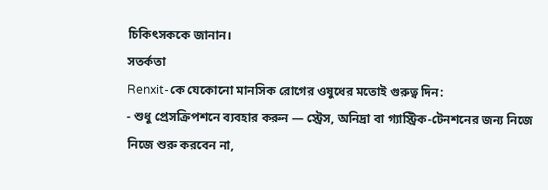চিকিৎসককে জানান।
সতর্কতা
Renxit-কে যেকোনো মানসিক রোগের ওষুধের মতোই গুরুত্ব দিন:
- শুধু প্রেসক্রিপশনে ব্যবহার করুন — স্ট্রেস, অনিদ্রা বা গ্যাস্ট্রিক-টেনশনের জন্য নিজে নিজে শুরু করবেন না,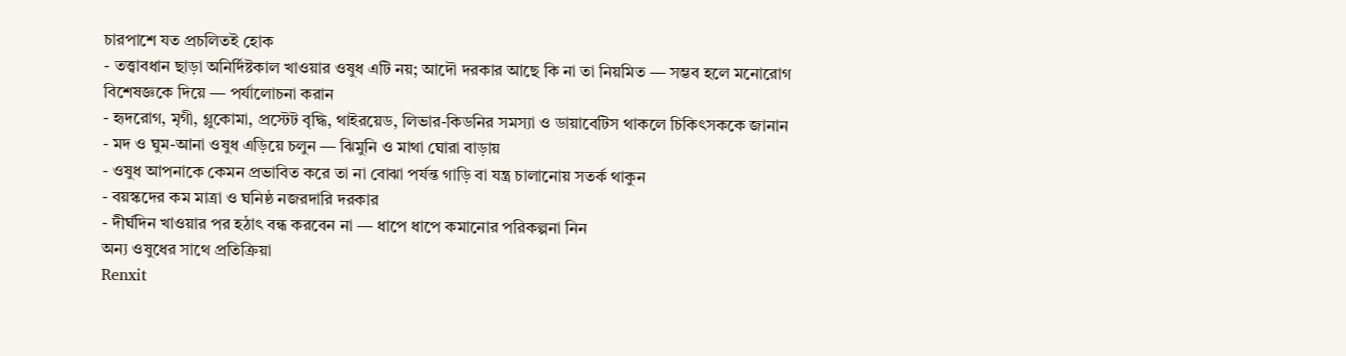চারপাশে যত প্রচলিতই হোক
- তত্ত্বাবধান ছাড়া অনির্দিষ্টকাল খাওয়ার ওষুধ এটি নয়; আদৌ দরকার আছে কি না তা নিয়মিত — সম্ভব হলে মনোরোগ বিশেষজ্ঞকে দিয়ে — পর্যালোচনা করান
- হৃদরোগ, মৃগী, গ্লুকোমা, প্রস্টেট বৃদ্ধি, থাইরয়েড, লিভার-কিডনির সমস্যা ও ডায়াবেটিস থাকলে চিকিৎসককে জানান
- মদ ও ঘুম-আনা ওষুধ এড়িয়ে চলুন — ঝিমুনি ও মাথা ঘোরা বাড়ায়
- ওষুধ আপনাকে কেমন প্রভাবিত করে তা না বোঝা পর্যন্ত গাড়ি বা যন্ত্র চালানোয় সতর্ক থাকুন
- বয়স্কদের কম মাত্রা ও ঘনিষ্ঠ নজরদারি দরকার
- দীর্ঘদিন খাওয়ার পর হঠাৎ বন্ধ করবেন না — ধাপে ধাপে কমানোর পরিকল্পনা নিন
অন্য ওষুধের সাথে প্রতিক্রিয়া
Renxit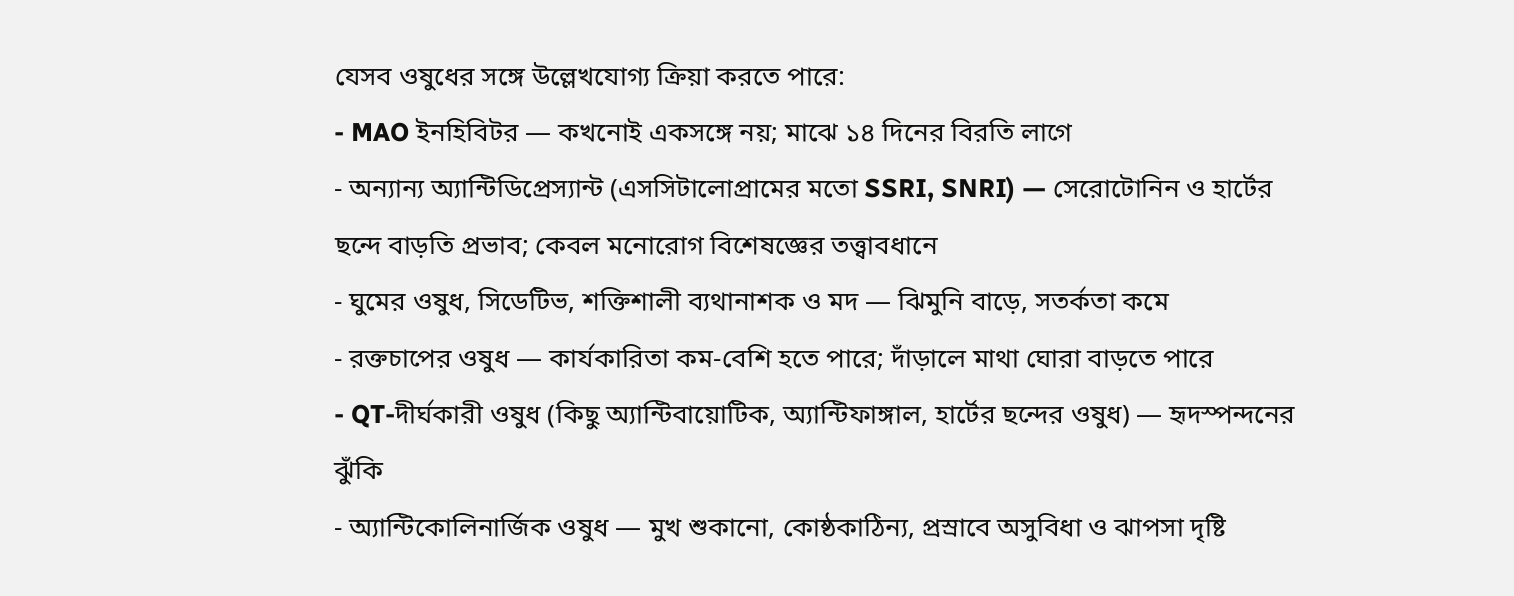যেসব ওষুধের সঙ্গে উল্লেখযোগ্য ক্রিয়া করতে পারে:
- MAO ইনহিবিটর — কখনোই একসঙ্গে নয়; মাঝে ১৪ দিনের বিরতি লাগে
- অন্যান্য অ্যান্টিডিপ্রেস্যান্ট (এসসিটালোপ্রামের মতো SSRI, SNRI) — সেরোটোনিন ও হার্টের ছন্দে বাড়তি প্রভাব; কেবল মনোরোগ বিশেষজ্ঞের তত্ত্বাবধানে
- ঘুমের ওষুধ, সিডেটিভ, শক্তিশালী ব্যথানাশক ও মদ — ঝিমুনি বাড়ে, সতর্কতা কমে
- রক্তচাপের ওষুধ — কার্যকারিতা কম-বেশি হতে পারে; দাঁড়ালে মাথা ঘোরা বাড়তে পারে
- QT-দীর্ঘকারী ওষুধ (কিছু অ্যান্টিবায়োটিক, অ্যান্টিফাঙ্গাল, হার্টের ছন্দের ওষুধ) — হৃদস্পন্দনের ঝুঁকি
- অ্যান্টিকোলিনার্জিক ওষুধ — মুখ শুকানো, কোষ্ঠকাঠিন্য, প্রস্রাবে অসুবিধা ও ঝাপসা দৃষ্টি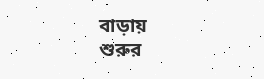বাড়ায়
শুরুর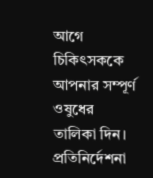আগে চিকিৎসককে আপনার সম্পূর্ণ ওষুধের তালিকা দিন।
প্রতিনির্দেশনা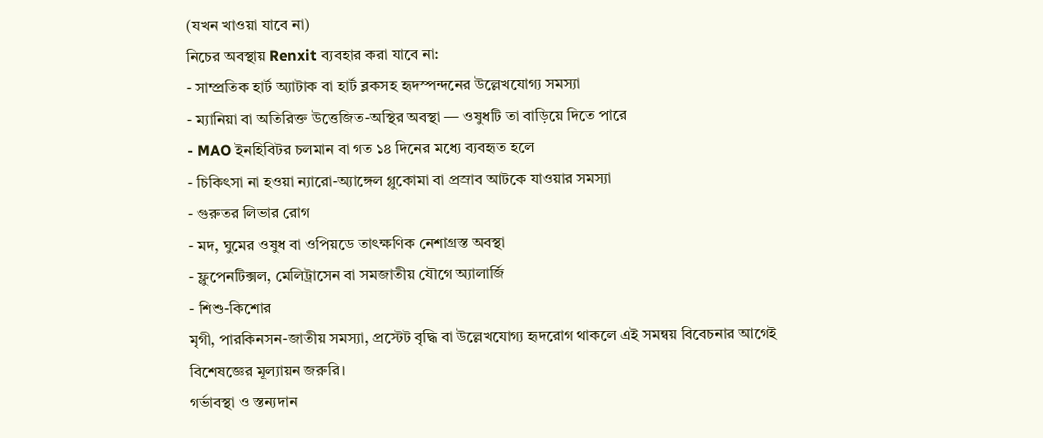(যখন খাওয়া যাবে না)
নিচের অবস্থায় Renxit ব্যবহার করা যাবে না:
- সাম্প্রতিক হার্ট অ্যাটাক বা হার্ট ব্লকসহ হৃদস্পন্দনের উল্লেখযোগ্য সমস্যা
- ম্যানিয়া বা অতিরিক্ত উত্তেজিত-অস্থির অবস্থা — ওষুধটি তা বাড়িয়ে দিতে পারে
- MAO ইনহিবিটর চলমান বা গত ১৪ দিনের মধ্যে ব্যবহৃত হলে
- চিকিৎসা না হওয়া ন্যারো-অ্যাঙ্গেল গ্লুকোমা বা প্রস্রাব আটকে যাওয়ার সমস্যা
- গুরুতর লিভার রোগ
- মদ, ঘুমের ওষুধ বা ওপিয়ডে তাৎক্ষণিক নেশাগ্রস্ত অবস্থা
- ফ্লুপেনটিক্সল, মেলিট্রাসেন বা সমজাতীয় যৌগে অ্যালার্জি
- শিশু-কিশোর
মৃগী, পারকিনসন-জাতীয় সমস্যা, প্রস্টেট বৃদ্ধি বা উল্লেখযোগ্য হৃদরোগ থাকলে এই সমন্বয় বিবেচনার আগেই বিশেষজ্ঞের মূল্যায়ন জরুরি।
গর্ভাবস্থা ও স্তন্যদান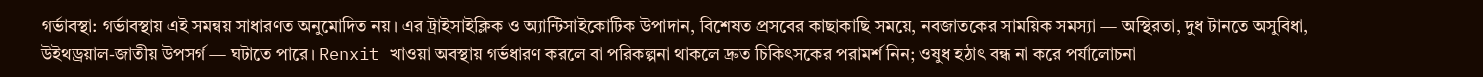গর্ভাবস্থা: গর্ভাবস্থায় এই সমন্বয় সাধারণত অনুমোদিত নয়। এর ট্রাইসাইক্লিক ও অ্যান্টিসাইকোটিক উপাদান, বিশেষত প্রসবের কাছাকাছি সময়ে, নবজাতকের সাময়িক সমস্যা — অস্থিরতা, দুধ টানতে অসুবিধা, উইথড্রয়াল-জাতীয় উপসর্গ — ঘটাতে পারে। Renxit খাওয়া অবস্থায় গর্ভধারণ করলে বা পরিকল্পনা থাকলে দ্রুত চিকিৎসকের পরামর্শ নিন; ওষুধ হঠাৎ বন্ধ না করে পর্যালোচনা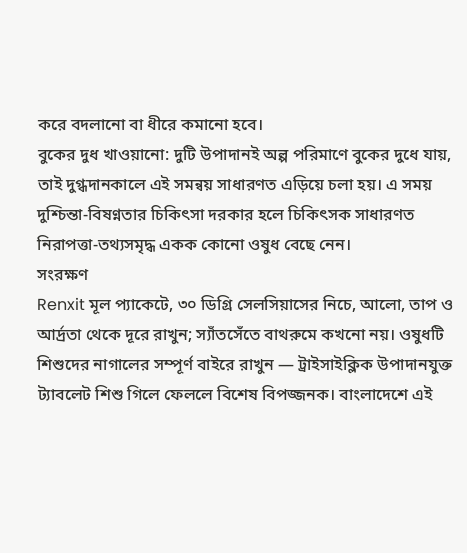করে বদলানো বা ধীরে কমানো হবে।
বুকের দুধ খাওয়ানো: দুটি উপাদানই অল্প পরিমাণে বুকের দুধে যায়, তাই দুগ্ধদানকালে এই সমন্বয় সাধারণত এড়িয়ে চলা হয়। এ সময় দুশ্চিন্তা-বিষণ্নতার চিকিৎসা দরকার হলে চিকিৎসক সাধারণত নিরাপত্তা-তথ্যসমৃদ্ধ একক কোনো ওষুধ বেছে নেন।
সংরক্ষণ
Renxit মূল প্যাকেটে, ৩০ ডিগ্রি সেলসিয়াসের নিচে, আলো, তাপ ও আর্দ্রতা থেকে দূরে রাখুন; স্যাঁতসেঁতে বাথরুমে কখনো নয়। ওষুধটি শিশুদের নাগালের সম্পূর্ণ বাইরে রাখুন — ট্রাইসাইক্লিক উপাদানযুক্ত ট্যাবলেট শিশু গিলে ফেললে বিশেষ বিপজ্জনক। বাংলাদেশে এই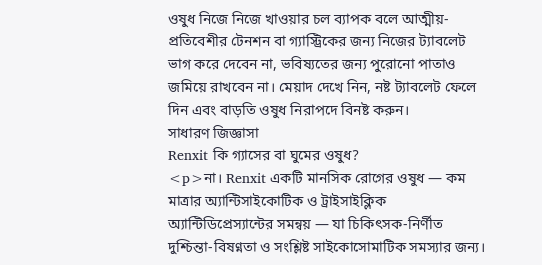ওষুধ নিজে নিজে খাওয়ার চল ব্যাপক বলে আত্মীয়-প্রতিবেশীর টেনশন বা গ্যাস্ট্রিকের জন্য নিজের ট্যাবলেট ভাগ করে দেবেন না, ভবিষ্যতের জন্য পুরোনো পাতাও জমিয়ে রাখবেন না। মেয়াদ দেখে নিন, নষ্ট ট্যাবলেট ফেলে দিন এবং বাড়তি ওষুধ নিরাপদে বিনষ্ট করুন।
সাধারণ জিজ্ঞাসা
Renxit কি গ্যাসের বা ঘুমের ওষুধ?
<p>না। Renxit একটি মানসিক রোগের ওষুধ — কম মাত্রার অ্যান্টিসাইকোটিক ও ট্রাইসাইক্লিক অ্যান্টিডিপ্রেস্যান্টের সমন্বয় — যা চিকিৎসক-নির্ণীত দুশ্চিন্তা-বিষণ্নতা ও সংশ্লিষ্ট সাইকোসোমাটিক সমস্যার জন্য।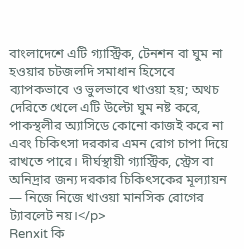বাংলাদেশে এটি গ্যাস্ট্রিক, টেনশন বা ঘুম না হওয়ার চটজলদি সমাধান হিসেবে ব্যাপকভাবে ও ভুলভাবে খাওয়া হয়; অথচ দেরিতে খেলে এটি উল্টো ঘুম নষ্ট করে, পাকস্থলীর অ্যাসিডে কোনো কাজই করে না এবং চিকিৎসা দরকার এমন রোগ চাপা দিয়ে রাখতে পারে। দীর্ঘস্থায়ী গ্যাস্ট্রিক, স্ট্রেস বা অনিদ্রার জন্য দরকার চিকিৎসকের মূল্যায়ন — নিজে নিজে খাওয়া মানসিক রোগের ট্যাবলেট নয়।</p>
Renxit কি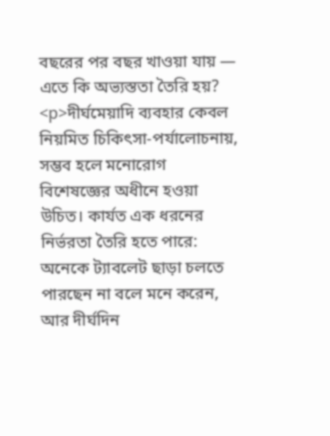বছরের পর বছর খাওয়া যায় — এতে কি অভ্যস্ততা তৈরি হয়?
<p>দীর্ঘমেয়াদি ব্যবহার কেবল নিয়মিত চিকিৎসা-পর্যালোচনায়, সম্ভব হলে মনোরোগ বিশেষজ্ঞের অধীনে হওয়া উচিত। কার্যত এক ধরনের নির্ভরতা তৈরি হতে পারে: অনেকে ট্যাবলেট ছাড়া চলতে পারছেন না বলে মনে করেন, আর দীর্ঘদিন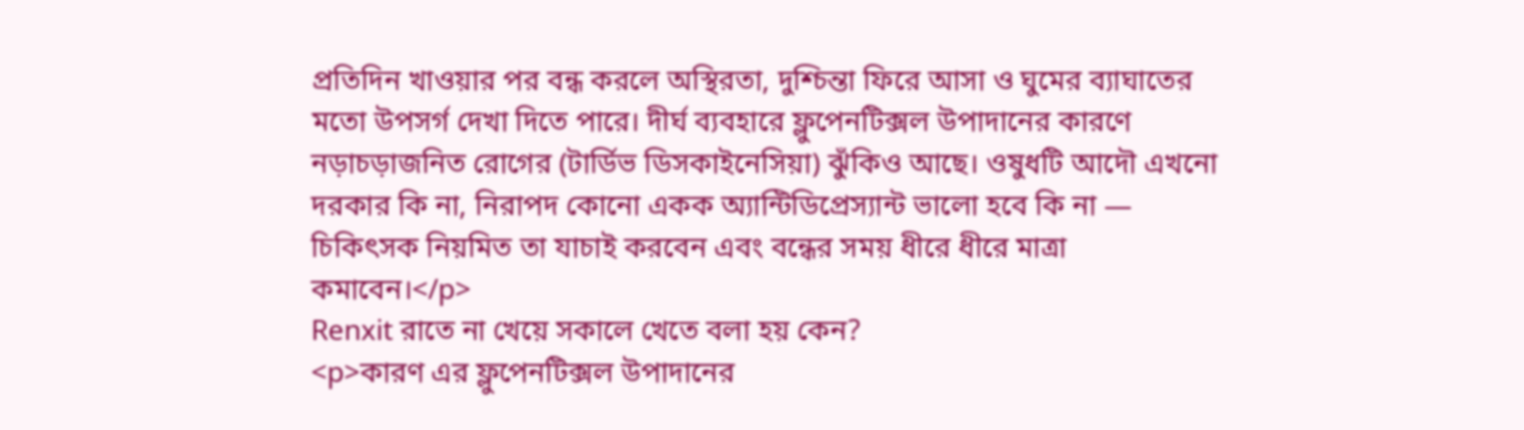প্রতিদিন খাওয়ার পর বন্ধ করলে অস্থিরতা, দুশ্চিন্তা ফিরে আসা ও ঘুমের ব্যাঘাতের মতো উপসর্গ দেখা দিতে পারে। দীর্ঘ ব্যবহারে ফ্লুপেনটিক্সল উপাদানের কারণে নড়াচড়াজনিত রোগের (টার্ডিভ ডিসকাইনেসিয়া) ঝুঁকিও আছে। ওষুধটি আদৌ এখনো দরকার কি না, নিরাপদ কোনো একক অ্যান্টিডিপ্রেস্যান্ট ভালো হবে কি না — চিকিৎসক নিয়মিত তা যাচাই করবেন এবং বন্ধের সময় ধীরে ধীরে মাত্রা কমাবেন।</p>
Renxit রাতে না খেয়ে সকালে খেতে বলা হয় কেন?
<p>কারণ এর ফ্লুপেনটিক্সল উপাদানের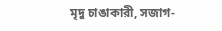মৃদু চাঙাকারী, সজাগ-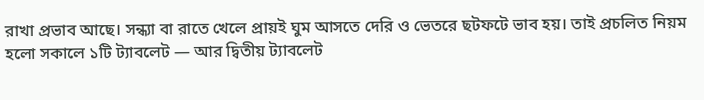রাখা প্রভাব আছে। সন্ধ্যা বা রাতে খেলে প্রায়ই ঘুম আসতে দেরি ও ভেতরে ছটফটে ভাব হয়। তাই প্রচলিত নিয়ম হলো সকালে ১টি ট্যাবলেট — আর দ্বিতীয় ট্যাবলেট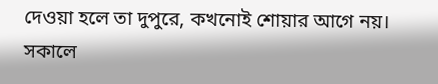দেওয়া হলে তা দুপুরে, কখনোই শোয়ার আগে নয়। সকালে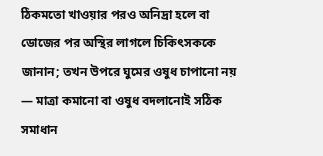ঠিকমতো খাওয়ার পরও অনিদ্রা হলে বা ডোজের পর অস্থির লাগলে চিকিৎসককে জানান; তখন উপরে ঘুমের ওষুধ চাপানো নয় — মাত্রা কমানো বা ওষুধ বদলানোই সঠিক সমাধান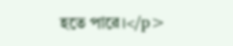হতে পারে।</p>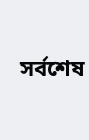সর্বশেষ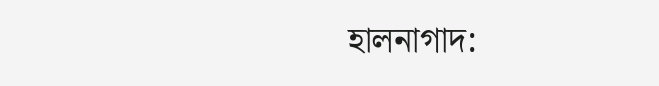হালনাগাদ: